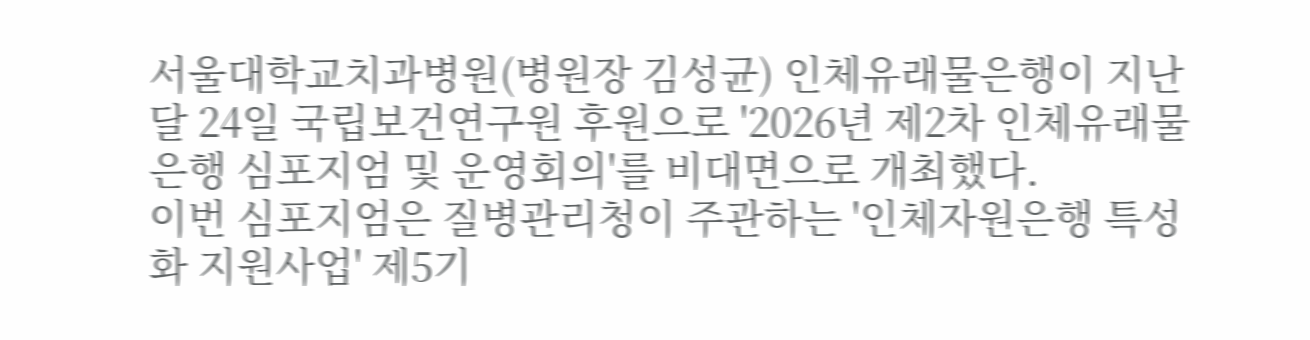서울대학교치과병원(병원장 김성균) 인체유래물은행이 지난달 24일 국립보건연구원 후원으로 '2026년 제2차 인체유래물은행 심포지엄 및 운영회의'를 비대면으로 개최했다.
이번 심포지엄은 질병관리청이 주관하는 '인체자원은행 특성화 지원사업' 제5기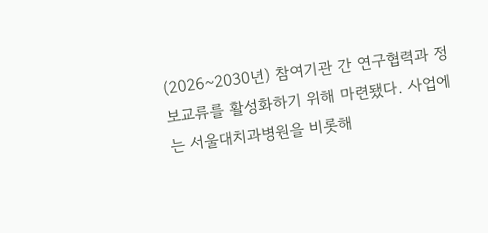(2026~2030년) 참여기관 간 연구협력과 정보교류를 활성화하기 위해 마련됐다. 사업에는 서울대치과병원을 비롯해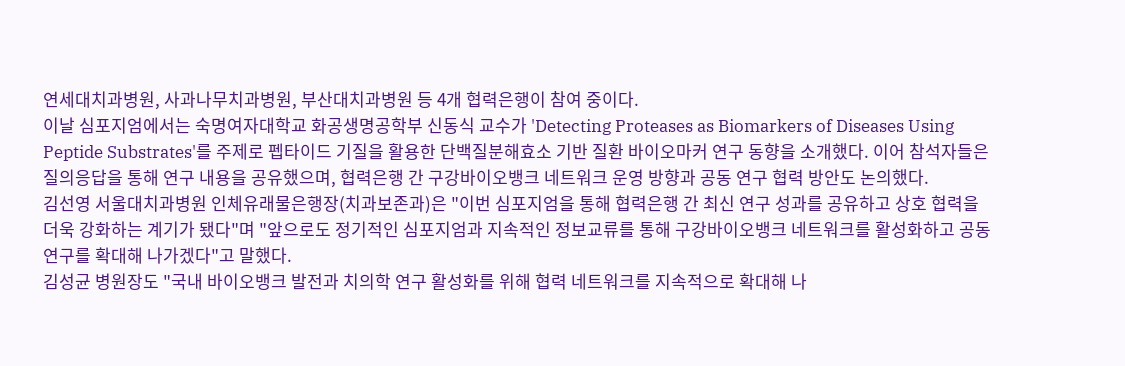연세대치과병원, 사과나무치과병원, 부산대치과병원 등 4개 협력은행이 참여 중이다.
이날 심포지엄에서는 숙명여자대학교 화공생명공학부 신동식 교수가 'Detecting Proteases as Biomarkers of Diseases Using Peptide Substrates'를 주제로 펩타이드 기질을 활용한 단백질분해효소 기반 질환 바이오마커 연구 동향을 소개했다. 이어 참석자들은 질의응답을 통해 연구 내용을 공유했으며, 협력은행 간 구강바이오뱅크 네트워크 운영 방향과 공동 연구 협력 방안도 논의했다.
김선영 서울대치과병원 인체유래물은행장(치과보존과)은 "이번 심포지엄을 통해 협력은행 간 최신 연구 성과를 공유하고 상호 협력을 더욱 강화하는 계기가 됐다"며 "앞으로도 정기적인 심포지엄과 지속적인 정보교류를 통해 구강바이오뱅크 네트워크를 활성화하고 공동 연구를 확대해 나가겠다"고 말했다.
김성균 병원장도 "국내 바이오뱅크 발전과 치의학 연구 활성화를 위해 협력 네트워크를 지속적으로 확대해 나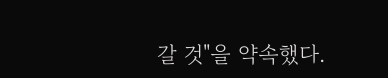갈 것"을 약속했다.